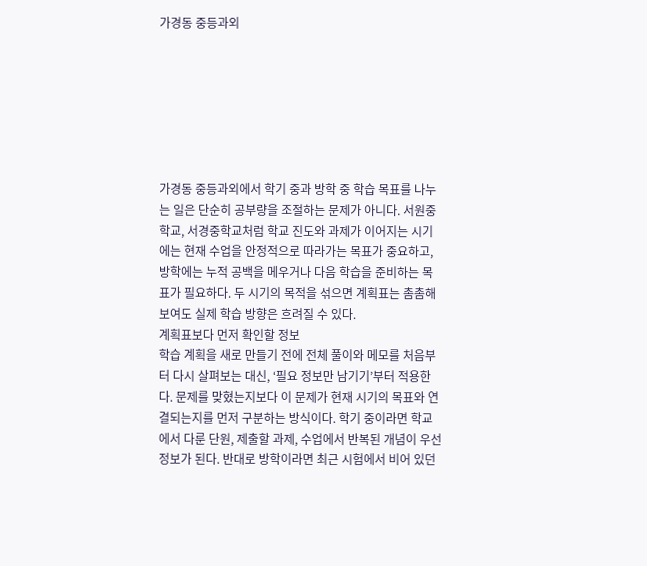가경동 중등과외







가경동 중등과외에서 학기 중과 방학 중 학습 목표를 나누는 일은 단순히 공부량을 조절하는 문제가 아니다. 서원중학교, 서경중학교처럼 학교 진도와 과제가 이어지는 시기에는 현재 수업을 안정적으로 따라가는 목표가 중요하고, 방학에는 누적 공백을 메우거나 다음 학습을 준비하는 목표가 필요하다. 두 시기의 목적을 섞으면 계획표는 촘촘해 보여도 실제 학습 방향은 흐려질 수 있다.
계획표보다 먼저 확인할 정보
학습 계획을 새로 만들기 전에 전체 풀이와 메모를 처음부터 다시 살펴보는 대신, ‘필요 정보만 남기기’부터 적용한다. 문제를 맞혔는지보다 이 문제가 현재 시기의 목표와 연결되는지를 먼저 구분하는 방식이다. 학기 중이라면 학교에서 다룬 단원, 제출할 과제, 수업에서 반복된 개념이 우선 정보가 된다. 반대로 방학이라면 최근 시험에서 비어 있던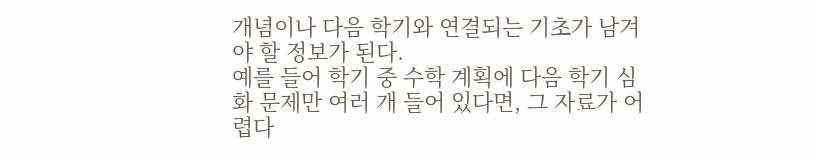개념이나 다음 학기와 연결되는 기초가 남겨야 할 정보가 된다.
예를 들어 학기 중 수학 계획에 다음 학기 심화 문제만 여러 개 들어 있다면, 그 자료가 어렵다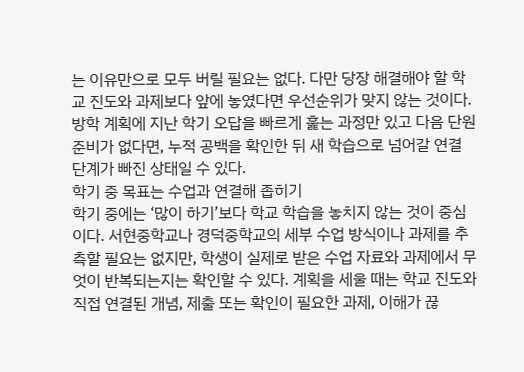는 이유만으로 모두 버릴 필요는 없다. 다만 당장 해결해야 할 학교 진도와 과제보다 앞에 놓였다면 우선순위가 맞지 않는 것이다. 방학 계획에 지난 학기 오답을 빠르게 훑는 과정만 있고 다음 단원 준비가 없다면, 누적 공백을 확인한 뒤 새 학습으로 넘어갈 연결 단계가 빠진 상태일 수 있다.
학기 중 목표는 수업과 연결해 좁히기
학기 중에는 ‘많이 하기’보다 학교 학습을 놓치지 않는 것이 중심이다. 서현중학교나 경덕중학교의 세부 수업 방식이나 과제를 추측할 필요는 없지만, 학생이 실제로 받은 수업 자료와 과제에서 무엇이 반복되는지는 확인할 수 있다. 계획을 세울 때는 학교 진도와 직접 연결된 개념, 제출 또는 확인이 필요한 과제, 이해가 끊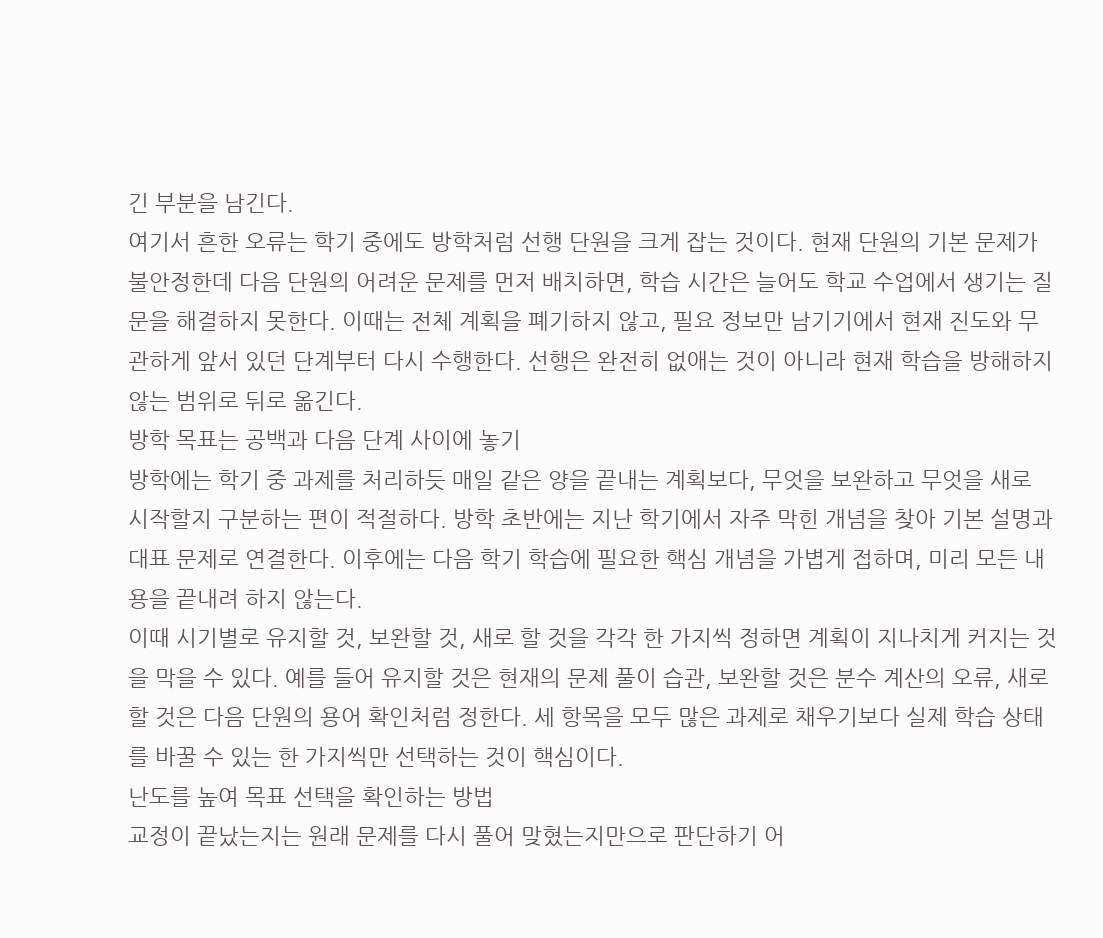긴 부분을 남긴다.
여기서 흔한 오류는 학기 중에도 방학처럼 선행 단원을 크게 잡는 것이다. 현재 단원의 기본 문제가 불안정한데 다음 단원의 어려운 문제를 먼저 배치하면, 학습 시간은 늘어도 학교 수업에서 생기는 질문을 해결하지 못한다. 이때는 전체 계획을 폐기하지 않고, 필요 정보만 남기기에서 현재 진도와 무관하게 앞서 있던 단계부터 다시 수행한다. 선행은 완전히 없애는 것이 아니라 현재 학습을 방해하지 않는 범위로 뒤로 옮긴다.
방학 목표는 공백과 다음 단계 사이에 놓기
방학에는 학기 중 과제를 처리하듯 매일 같은 양을 끝내는 계획보다, 무엇을 보완하고 무엇을 새로 시작할지 구분하는 편이 적절하다. 방학 초반에는 지난 학기에서 자주 막힌 개념을 찾아 기본 설명과 대표 문제로 연결한다. 이후에는 다음 학기 학습에 필요한 핵심 개념을 가볍게 접하며, 미리 모든 내용을 끝내려 하지 않는다.
이때 시기별로 유지할 것, 보완할 것, 새로 할 것을 각각 한 가지씩 정하면 계획이 지나치게 커지는 것을 막을 수 있다. 예를 들어 유지할 것은 현재의 문제 풀이 습관, 보완할 것은 분수 계산의 오류, 새로 할 것은 다음 단원의 용어 확인처럼 정한다. 세 항목을 모두 많은 과제로 채우기보다 실제 학습 상태를 바꿀 수 있는 한 가지씩만 선택하는 것이 핵심이다.
난도를 높여 목표 선택을 확인하는 방법
교정이 끝났는지는 원래 문제를 다시 풀어 맞혔는지만으로 판단하기 어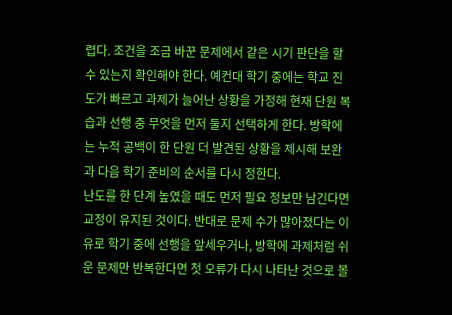렵다. 조건을 조금 바꾼 문제에서 같은 시기 판단을 할 수 있는지 확인해야 한다. 예컨대 학기 중에는 학교 진도가 빠르고 과제가 늘어난 상황을 가정해 현재 단원 복습과 선행 중 무엇을 먼저 둘지 선택하게 한다. 방학에는 누적 공백이 한 단원 더 발견된 상황을 제시해 보완과 다음 학기 준비의 순서를 다시 정한다.
난도를 한 단계 높였을 때도 먼저 필요 정보만 남긴다면 교정이 유지된 것이다. 반대로 문제 수가 많아졌다는 이유로 학기 중에 선행을 앞세우거나, 방학에 과제처럼 쉬운 문제만 반복한다면 첫 오류가 다시 나타난 것으로 볼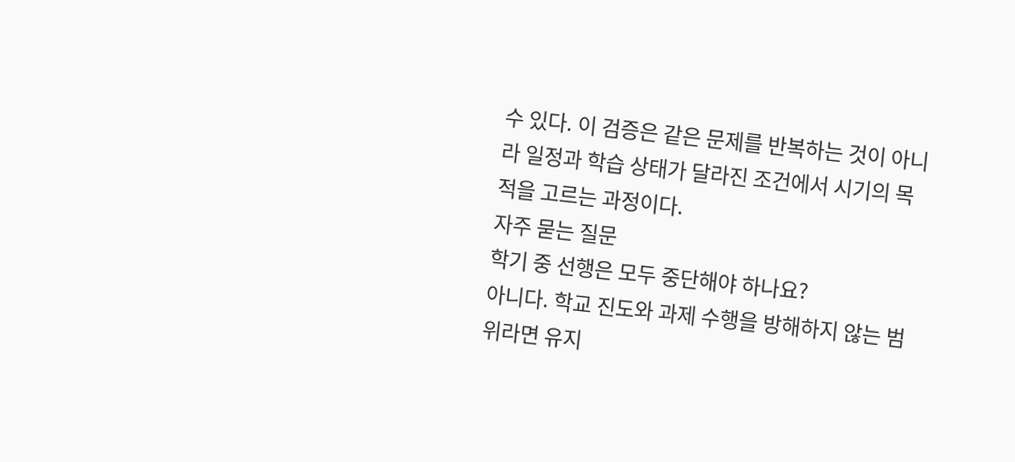수 있다. 이 검증은 같은 문제를 반복하는 것이 아니라 일정과 학습 상태가 달라진 조건에서 시기의 목적을 고르는 과정이다.
자주 묻는 질문
학기 중 선행은 모두 중단해야 하나요?
아니다. 학교 진도와 과제 수행을 방해하지 않는 범위라면 유지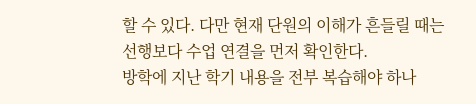할 수 있다. 다만 현재 단원의 이해가 흔들릴 때는 선행보다 수업 연결을 먼저 확인한다.
방학에 지난 학기 내용을 전부 복습해야 하나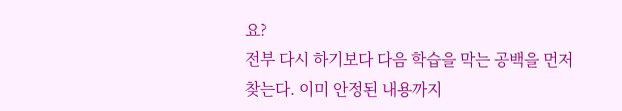요?
전부 다시 하기보다 다음 학습을 막는 공백을 먼저 찾는다. 이미 안정된 내용까지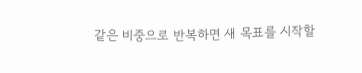같은 비중으로 반복하면 새 목표를 시작할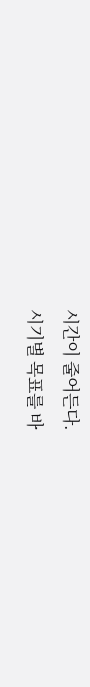시간이 줄어든다.
시기별 목표를 바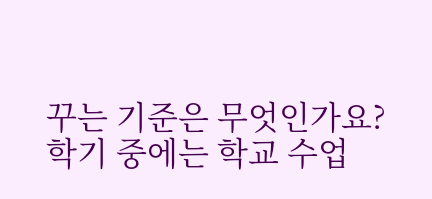꾸는 기준은 무엇인가요?
학기 중에는 학교 수업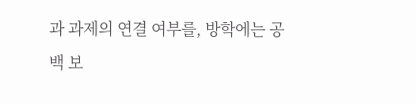과 과제의 연결 여부를, 방학에는 공백 보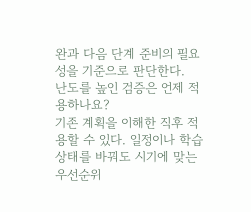완과 다음 단계 준비의 필요성을 기준으로 판단한다.
난도를 높인 검증은 언제 적용하나요?
기존 계획을 이해한 직후 적용할 수 있다. 일정이나 학습 상태를 바꿔도 시기에 맞는 우선순위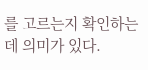를 고르는지 확인하는 데 의미가 있다.